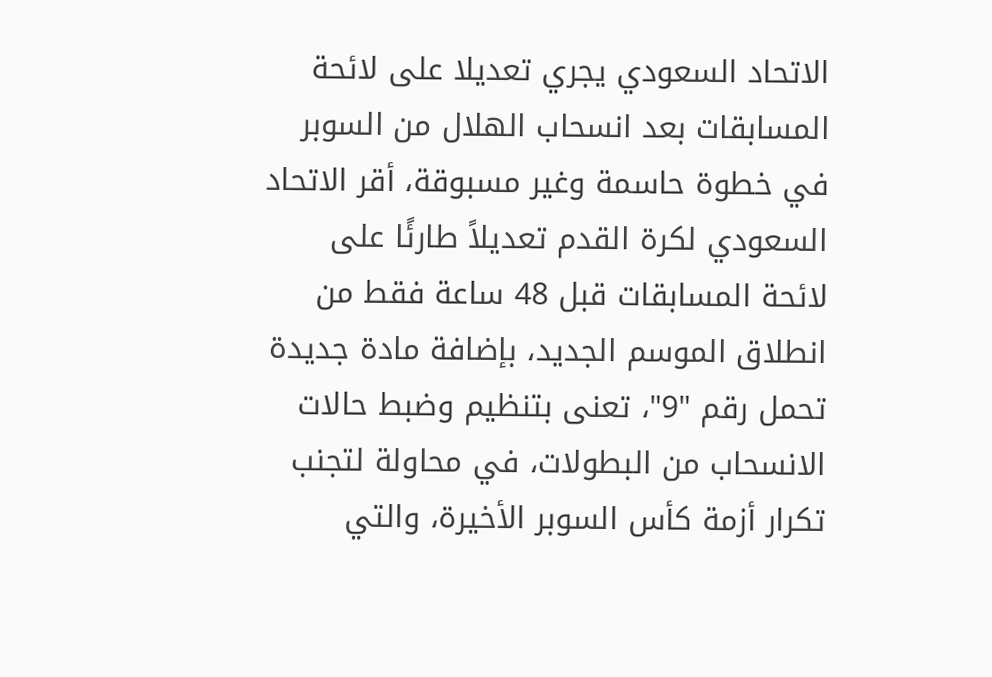الاتحاد السعودي يجري تعديلا على لائحة المسابقات بعد انسحاب الهلال من السوبر
في خطوة حاسمة وغير مسبوقة، أقر الاتحاد السعودي لكرة القدم تعديلاً طارئًا على لائحة المسابقات قبل 48 ساعة فقط من انطلاق الموسم الجديد، بإضافة مادة جديدة تحمل رقم "9"، تعنى بتنظيم وضبط حالات الانسحاب من البطولات، في محاولة لتجنب تكرار أزمة كأس السوبر الأخيرة، والتي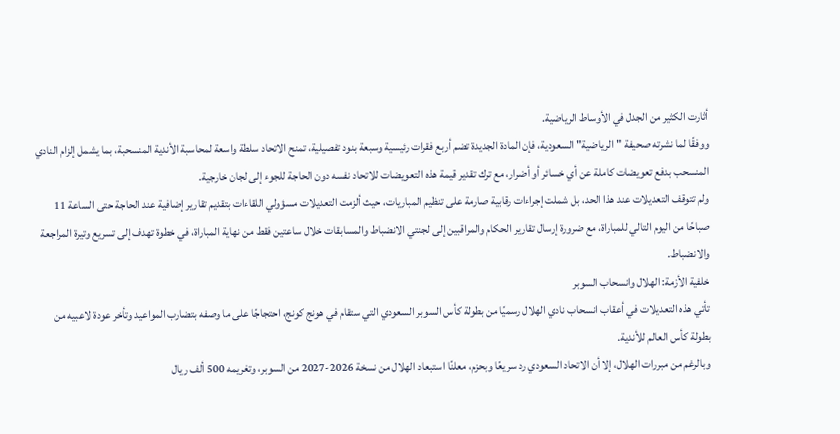أثارت الكثير من الجدل في الأوساط الرياضية.
ووفقًا لما نشرته صحيفة "الرياضية" السعودية، فإن المادة الجديدة تضم أربع فقرات رئيسية وسبعة بنود تفصيلية، تمنح الاتحاد سلطة واسعة لمحاسبة الأندية المنسحبة، بما يشمل إلزام النادي المنسحب بدفع تعويضات كاملة عن أي خسائر أو أضرار، مع ترك تقدير قيمة هذه التعويضات للاتحاد نفسه دون الحاجة للجوء إلى لجان خارجية.
ولم تتوقف التعديلات عند هذا الحد، بل شملت إجراءات رقابية صارمة على تنظيم المباريات، حيث ألزمت التعديلات مسؤولي اللقاءات بتقديم تقارير إضافية عند الحاجة حتى الساعة 11 صباحًا من اليوم التالي للمباراة، مع ضرورة إرسال تقارير الحكام والمراقبين إلى لجنتي الانضباط والمسابقات خلال ساعتين فقط من نهاية المباراة، في خطوة تهدف إلى تسريع وتيرة المراجعة والانضباط.
خلفية الأزمة: الهلال وانسحاب السوبر
تأتي هذه التعديلات في أعقاب انسحاب نادي الهلال رسميًا من بطولة كأس السوبر السعودي التي ستقام في هونج كونج، احتجاجًا على ما وصفه بتضارب المواعيد وتأخر عودة لاعبيه من بطولة كأس العالم للأندية.
وبالرغم من مبررات الهلال، إلا أن الاتحاد السعودي رد سريعًا وبحزم، معلنًا استبعاد الهلال من نسخة 2026-2027 من السوبر، وتغريمه 500 ألف ريال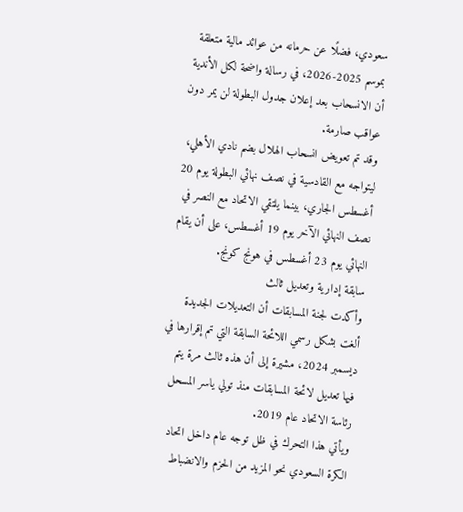سعودي، فضلًا عن حرمانه من عوائد مالية متعلقة بموسم 2025-2026، في رسالة واضحة لكل الأندية أن الانسحاب بعد إعلان جدول البطولة لن يمر دون عواقب صارمة.
وقد تم تعويض انسحاب الهلال بضم نادي الأهلي، ليتواجه مع القادسية في نصف نهائي البطولة يوم 20 أغسطس الجاري، بينما يلتقي الاتحاد مع النصر في نصف النهائي الآخر يوم 19 أغسطس، على أن يقام النهائي يوم 23 أغسطس في هونج كونج.
سابقة إدارية وتعديل ثالث
وأكدت لجنة المسابقات أن التعديلات الجديدة ألغت بشكل رسمي اللائحة السابقة التي تم إقرارها في ديسمبر 2024، مشيرة إلى أن هذه ثالث مرة يتم فيها تعديل لائحة المسابقات منذ تولي ياسر المسحل رئاسة الاتحاد عام 2019.
ويأتي هذا التحرك في ظل توجه عام داخل اتحاد الكرة السعودي نحو المزيد من الحزم والانضباط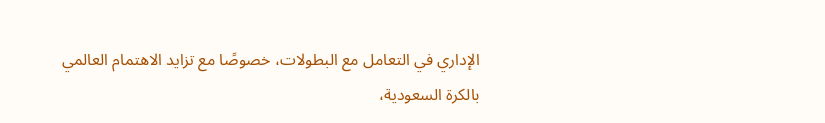الإداري في التعامل مع البطولات، خصوصًا مع تزايد الاهتمام العالمي بالكرة السعودية،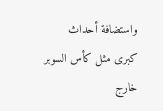واستضافة أحداث كبرى مثل كأس السوبر خارج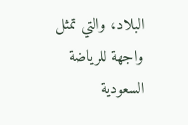البلاد، والتي تمثل واجهة للرياضة السعودية